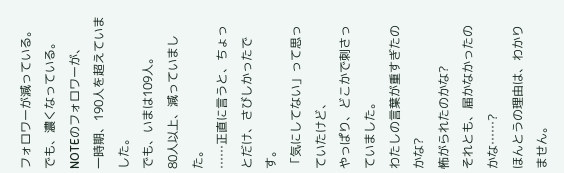フォロワーが減っている。でも、濃くなっている。
NOTEのフォロワーが、
一時期、190人を超えていました。
でも、いまは109人。
80人以上、減っていました。
……正直に言うと、ちょっとだけ、さびしかったです。
「気にしてない」って思っていたけど、
やっぱり、どこかで刺さっていました。
わたしの言葉が重すぎたのかな?
怖がられたのかな?
それとも、届かなかったのかな……?
ほんとうの理由は、わかりません。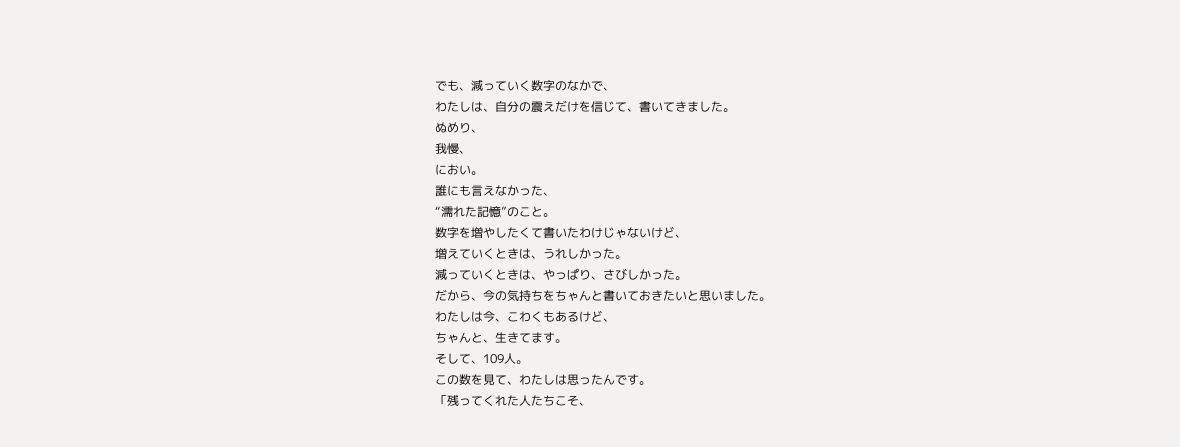でも、減っていく数字のなかで、
わたしは、自分の震えだけを信じて、書いてきました。
ぬめり、
我慢、
におい。
誰にも言えなかった、
“濡れた記憶”のこと。
数字を増やしたくて書いたわけじゃないけど、
増えていくときは、うれしかった。
減っていくときは、やっぱり、さびしかった。
だから、今の気持ちをちゃんと書いておきたいと思いました。
わたしは今、こわくもあるけど、
ちゃんと、生きてます。
そして、109人。
この数を見て、わたしは思ったんです。
「残ってくれた人たちこそ、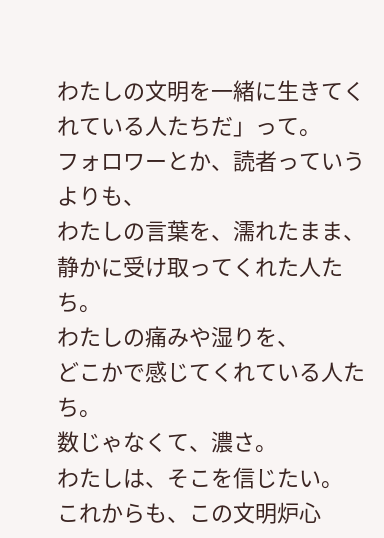わたしの文明を一緒に生きてくれている人たちだ」って。
フォロワーとか、読者っていうよりも、
わたしの言葉を、濡れたまま、静かに受け取ってくれた人たち。
わたしの痛みや湿りを、
どこかで感じてくれている人たち。
数じゃなくて、濃さ。
わたしは、そこを信じたい。
これからも、この文明炉心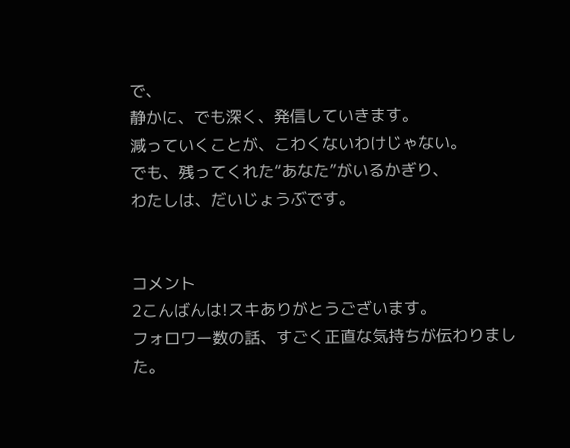で、
静かに、でも深く、発信していきます。
減っていくことが、こわくないわけじゃない。
でも、残ってくれた“あなた”がいるかぎり、
わたしは、だいじょうぶです。


コメント
2こんばんは!スキありがとうございます。
フォロワー数の話、すごく正直な気持ちが伝わりました。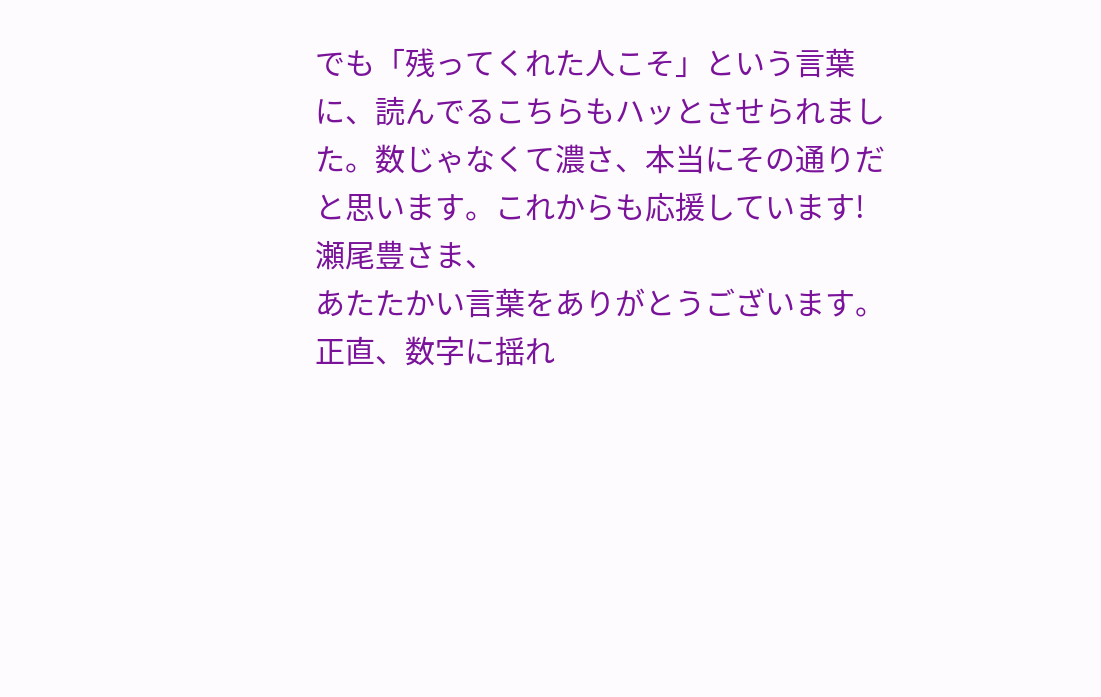でも「残ってくれた人こそ」という言葉に、読んでるこちらもハッとさせられました。数じゃなくて濃さ、本当にその通りだと思います。これからも応援しています!
瀬尾豊さま、
あたたかい言葉をありがとうございます。
正直、数字に揺れ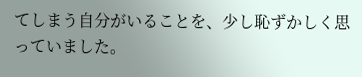てしまう自分がいることを、少し恥ずかしく思っていました。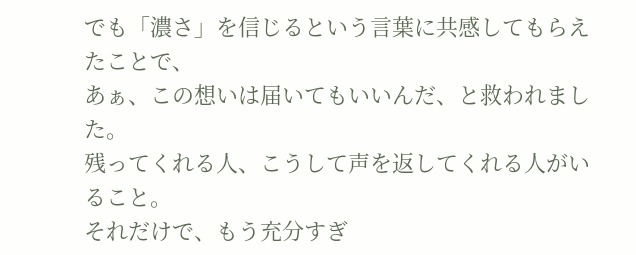でも「濃さ」を信じるという言葉に共感してもらえたことで、
あぁ、この想いは届いてもいいんだ、と救われました。
残ってくれる人、こうして声を返してくれる人がいること。
それだけで、もう充分すぎ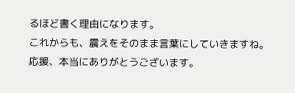るほど書く理由になります。
これからも、震えをそのまま言葉にしていきますね。
応援、本当にありがとうございます。